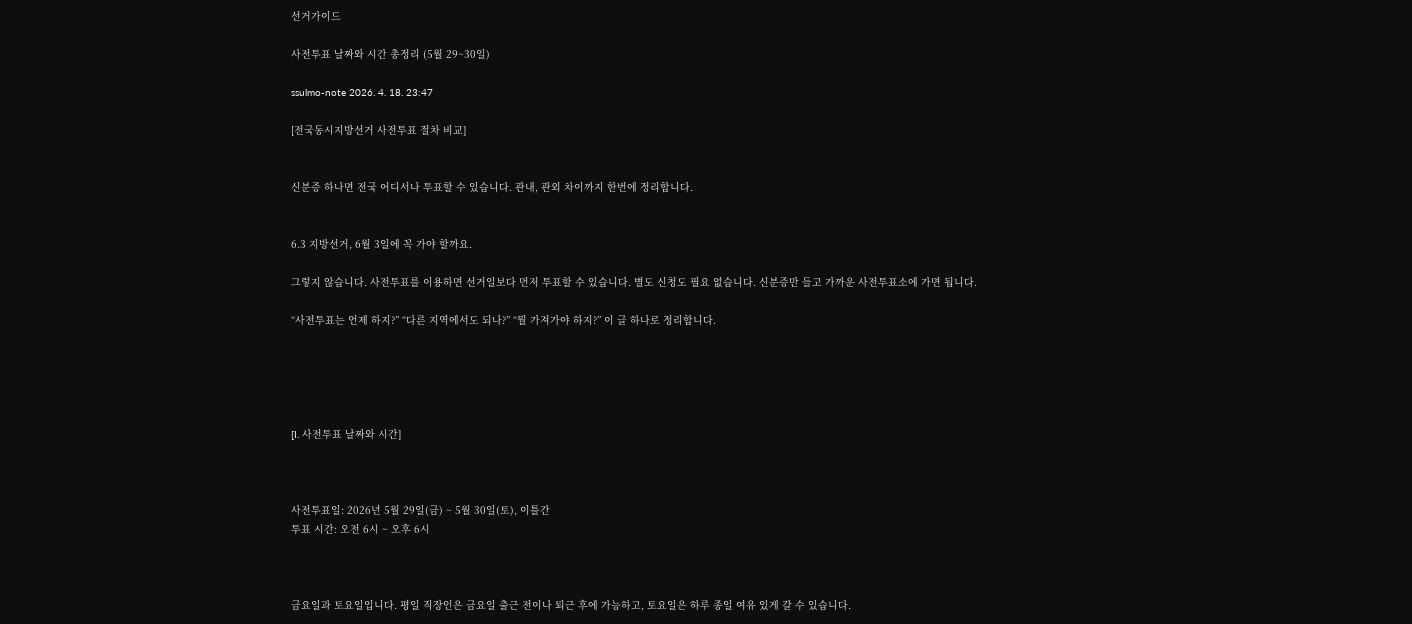선거가이드

사전투표 날짜와 시간 총정리 (5월 29~30일)

ssulmo-note 2026. 4. 18. 23:47

[전국동시지방선거 사전투표 절차 비교]


신분증 하나면 전국 어디서나 투표할 수 있습니다. 관내, 관외 차이까지 한번에 정리합니다.


6.3 지방선거, 6월 3일에 꼭 가야 할까요.

그렇지 않습니다. 사전투표를 이용하면 선거일보다 먼저 투표할 수 있습니다. 별도 신청도 필요 없습니다. 신분증만 들고 가까운 사전투표소에 가면 됩니다.

“사전투표는 언제 하지?” “다른 지역에서도 되나?” “뭘 가져가야 하지?” 이 글 하나로 정리합니다.





[I. 사전투표 날짜와 시간]



사전투표일: 2026년 5월 29일(금) ~ 5월 30일(토), 이틀간
투표 시간: 오전 6시 ~ 오후 6시



금요일과 토요일입니다. 평일 직장인은 금요일 출근 전이나 퇴근 후에 가능하고, 토요일은 하루 종일 여유 있게 갈 수 있습니다.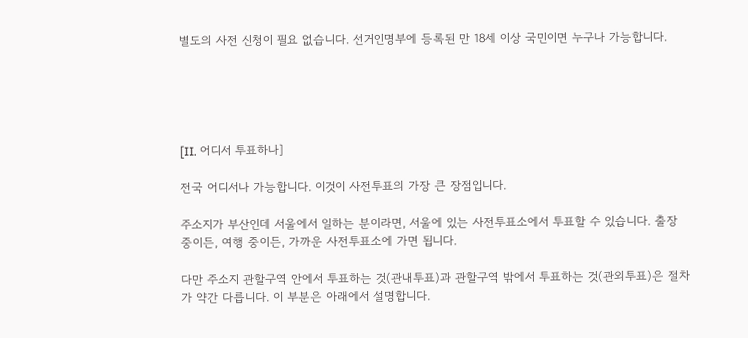별도의 사전 신청이 필요 없습니다. 선거인명부에 등록된 만 18세 이상 국민이면 누구나 가능합니다.





[II. 어디서 투표하나]

전국 어디서나 가능합니다. 이것이 사전투표의 가장 큰 장점입니다.

주소지가 부산인데 서울에서 일하는 분이라면, 서울에 있는 사전투표소에서 투표할 수 있습니다. 출장 중이든, 여행 중이든, 가까운 사전투표소에 가면 됩니다.

다만 주소지 관할구역 안에서 투표하는 것(관내투표)과 관할구역 밖에서 투표하는 것(관외투표)은 절차가 약간 다릅니다. 이 부분은 아래에서 설명합니다.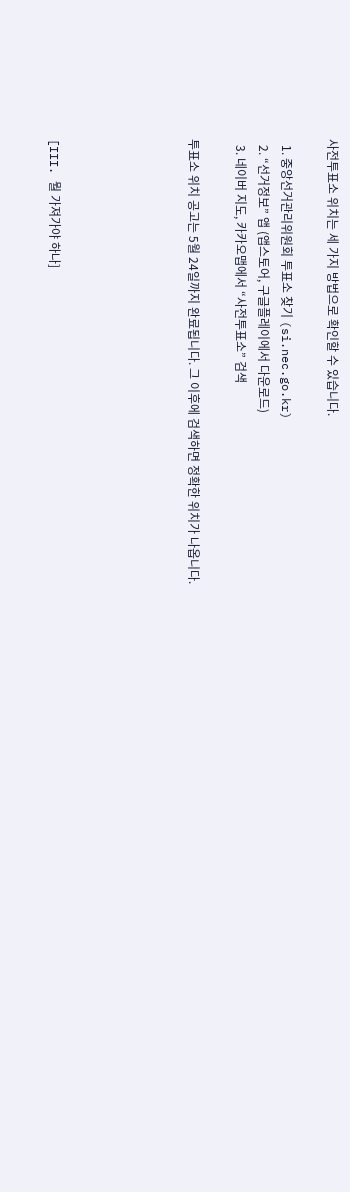사전투표소 위치는 세 가지 방법으로 확인할 수 있습니다.

  1. 중앙선거관리위원회 투표소 찾기 (si.nec.go.kr)
  2. “선거정보” 앱 (앱스토어, 구글플레이에서 다운로드)
  3. 네이버 지도, 카카오맵에서 “사전투표소” 검색

투표소 위치 공고는 5월 24일까지 완료됩니다. 그 이후에 검색하면 정확한 위치가 나옵니다.





[III. 뭘 가져가야 하나]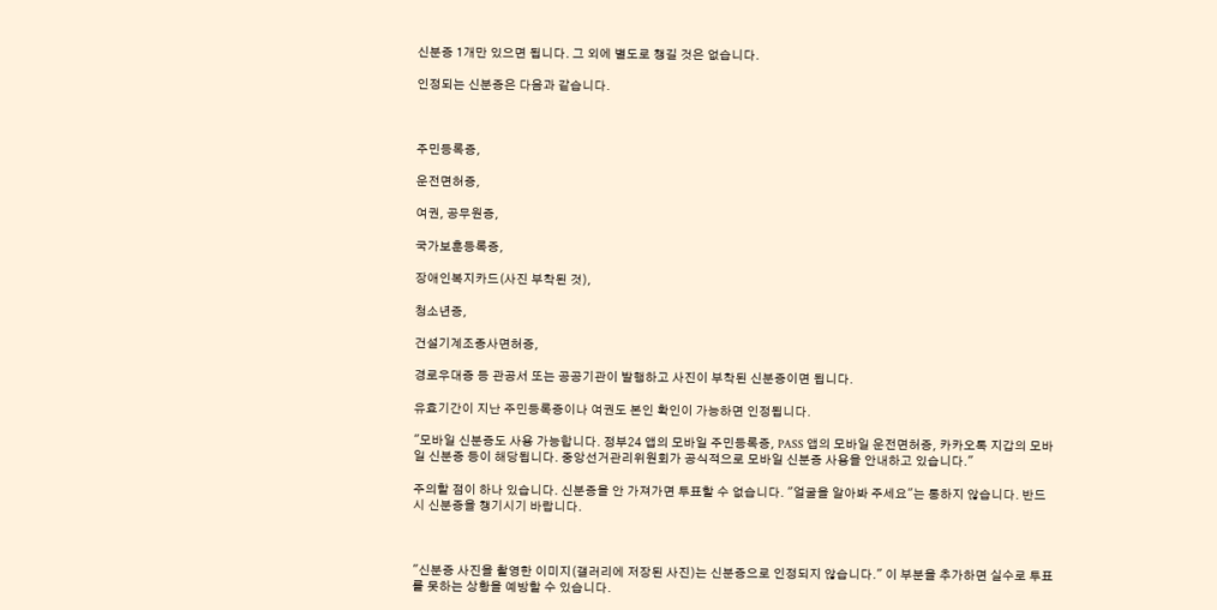신분증 1개만 있으면 됩니다. 그 외에 별도로 챙길 것은 없습니다.

인정되는 신분증은 다음과 같습니다.



주민등록증,

운전면허증,

여권, 공무원증,

국가보훈등록증,

장애인복지카드(사진 부착된 것),

청소년증,

건설기계조종사면허증,

경로우대증 등 관공서 또는 공공기관이 발행하고 사진이 부착된 신분증이면 됩니다.

유효기간이 지난 주민등록증이나 여권도 본인 확인이 가능하면 인정됩니다.

"모바일 신분증도 사용 가능합니다. 정부24 앱의 모바일 주민등록증, PASS 앱의 모바일 운전면허증, 카카오톡 지갑의 모바일 신분증 등이 해당됩니다. 중앙선거관리위원회가 공식적으로 모바일 신분증 사용을 안내하고 있습니다."

주의할 점이 하나 있습니다. 신분증을 안 가져가면 투표할 수 없습니다. "얼굴을 알아봐 주세요"는 통하지 않습니다. 반드시 신분증을 챙기시기 바랍니다.



"신분증 사진을 촬영한 이미지(갤러리에 저장된 사진)는 신분증으로 인정되지 않습니다." 이 부분을 추가하면 실수로 투표를 못하는 상황을 예방할 수 있습니다.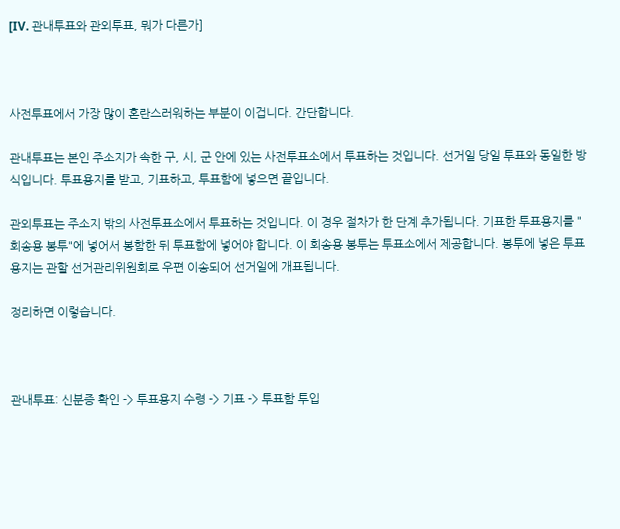[IV. 관내투표와 관외투표, 뭐가 다른가]



사전투표에서 가장 많이 혼란스러워하는 부분이 이겁니다. 간단합니다.

관내투표는 본인 주소지가 속한 구, 시, 군 안에 있는 사전투표소에서 투표하는 것입니다. 선거일 당일 투표와 동일한 방식입니다. 투표용지를 받고, 기표하고, 투표함에 넣으면 끝입니다.

관외투표는 주소지 밖의 사전투표소에서 투표하는 것입니다. 이 경우 절차가 한 단계 추가됩니다. 기표한 투표용지를 "회송용 봉투"에 넣어서 봉함한 뒤 투표함에 넣어야 합니다. 이 회송용 봉투는 투표소에서 제공합니다. 봉투에 넣은 투표용지는 관할 선거관리위원회로 우편 이송되어 선거일에 개표됩니다.

정리하면 이렇습니다.



관내투표: 신분증 확인 -> 투표용지 수령 -> 기표 -> 투표함 투입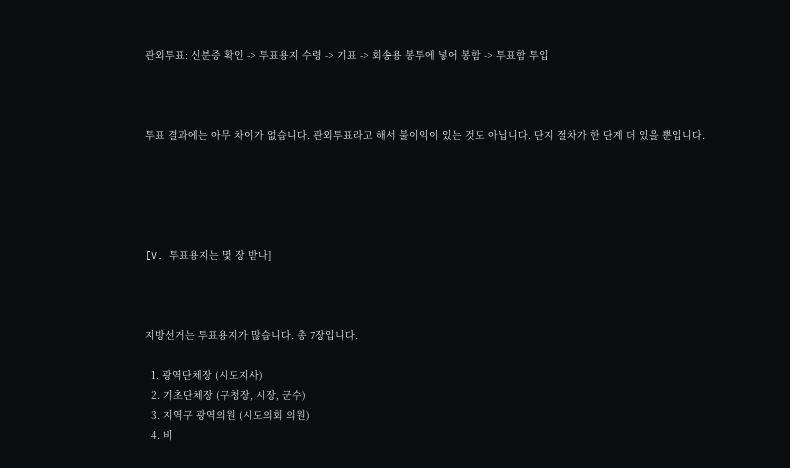관외투표: 신분증 확인 -> 투표용지 수령 -> 기표 -> 회송용 봉투에 넣어 봉함 -> 투표함 투입



투표 결과에는 아무 차이가 없습니다. 관외투표라고 해서 불이익이 있는 것도 아닙니다. 단지 절차가 한 단계 더 있을 뿐입니다.





[V. 투표용지는 몇 장 받나]



지방선거는 투표용지가 많습니다. 총 7장입니다.

  1. 광역단체장 (시도지사)
  2. 기초단체장 (구청장, 시장, 군수)
  3. 지역구 광역의원 (시도의회 의원)
  4. 비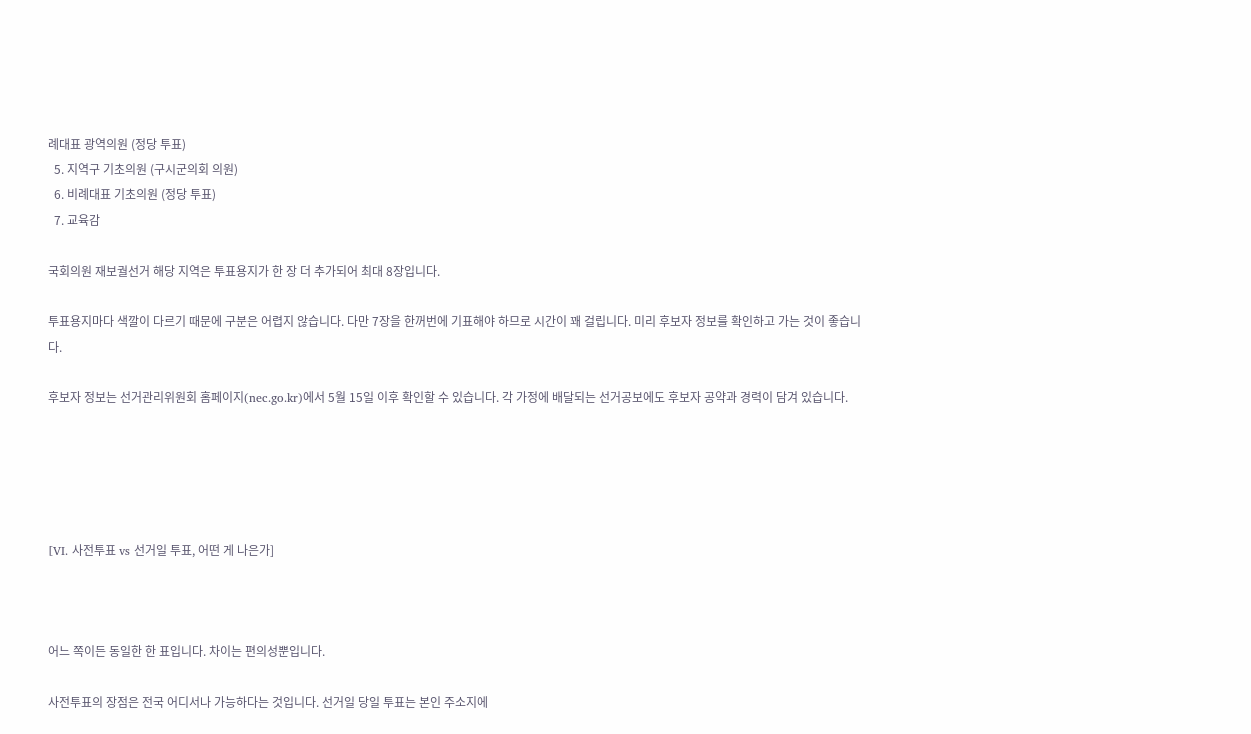례대표 광역의원 (정당 투표)
  5. 지역구 기초의원 (구시군의회 의원)
  6. 비례대표 기초의원 (정당 투표)
  7. 교육감

국회의원 재보궐선거 해당 지역은 투표용지가 한 장 더 추가되어 최대 8장입니다.

투표용지마다 색깔이 다르기 때문에 구분은 어렵지 않습니다. 다만 7장을 한꺼번에 기표해야 하므로 시간이 꽤 걸립니다. 미리 후보자 정보를 확인하고 가는 것이 좋습니다.

후보자 정보는 선거관리위원회 홈페이지(nec.go.kr)에서 5월 15일 이후 확인할 수 있습니다. 각 가정에 배달되는 선거공보에도 후보자 공약과 경력이 담겨 있습니다.





[VI. 사전투표 vs 선거일 투표, 어떤 게 나은가]



어느 쪽이든 동일한 한 표입니다. 차이는 편의성뿐입니다.

사전투표의 장점은 전국 어디서나 가능하다는 것입니다. 선거일 당일 투표는 본인 주소지에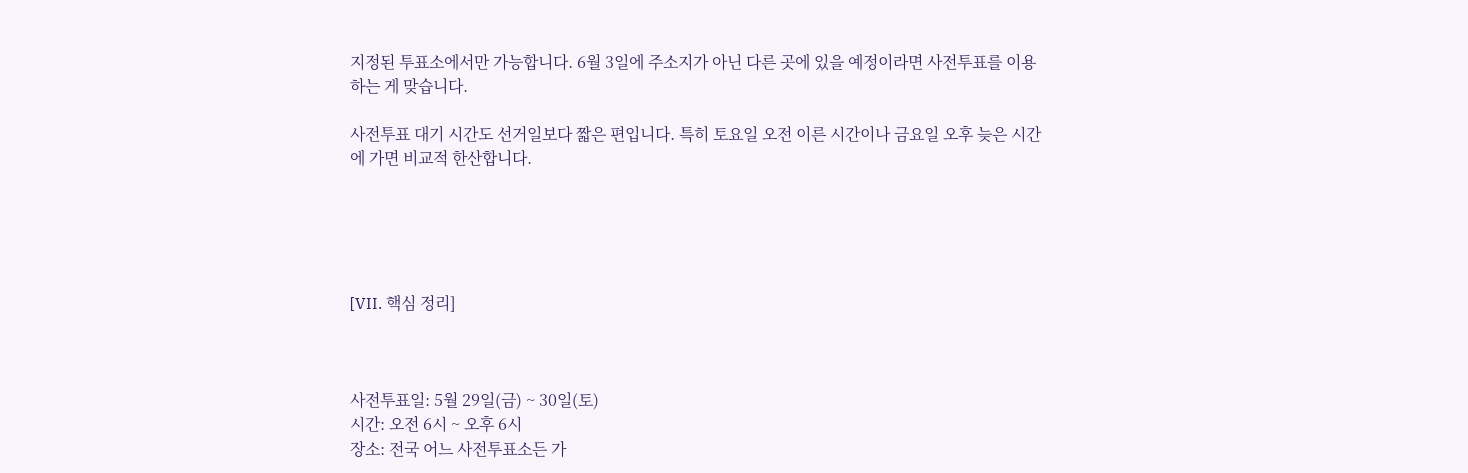지정된 투표소에서만 가능합니다. 6월 3일에 주소지가 아닌 다른 곳에 있을 예정이라면 사전투표를 이용하는 게 맞습니다.

사전투표 대기 시간도 선거일보다 짧은 편입니다. 특히 토요일 오전 이른 시간이나 금요일 오후 늦은 시간에 가면 비교적 한산합니다.





[VII. 핵심 정리]



사전투표일: 5월 29일(금) ~ 30일(토)
시간: 오전 6시 ~ 오후 6시
장소: 전국 어느 사전투표소든 가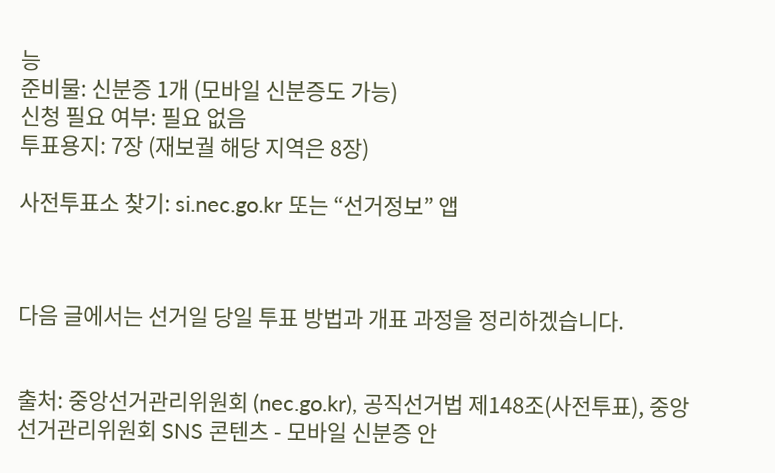능
준비물: 신분증 1개 (모바일 신분증도 가능)
신청 필요 여부: 필요 없음
투표용지: 7장 (재보궐 해당 지역은 8장)

사전투표소 찾기: si.nec.go.kr 또는 “선거정보” 앱



다음 글에서는 선거일 당일 투표 방법과 개표 과정을 정리하겠습니다.


출처: 중앙선거관리위원회 (nec.go.kr), 공직선거법 제148조(사전투표), 중앙선거관리위원회 SNS 콘텐츠 - 모바일 신분증 안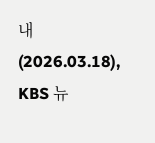내 (2026.03.18), KBS 뉴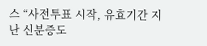스 “사전투표 시작, 유효기간 지난 신분증도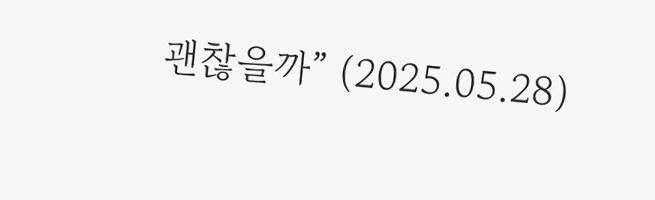괜찮을까” (2025.05.28)